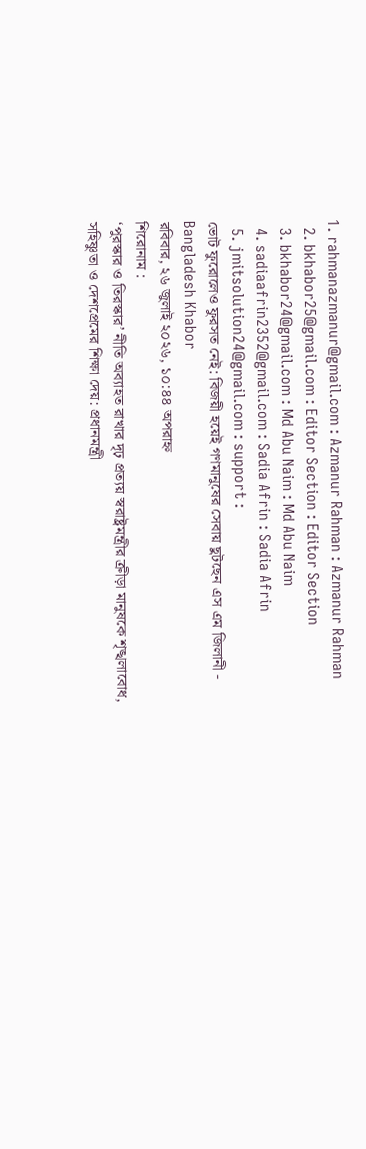1. rahmanazmanur@gmail.com : Azmanur Rahman : Azmanur Rahman
  2. bkhabor25@gmail.com : Editor Section : Editor Section
  3. bkhabor24@gmail.com : Md Abu Naim : Md Abu Naim
  4. sadiaafrin2352@gmail.com : Sadia Afrin : Sadia Afrin
  5. jmitsolution24@gmail.com : support :
ভোট ফুরোলেও ফুরসত নেই: বিজয়ী হয়েই গণমানুষের সেবায় ছুটছেন এস এম জিলানী - Bangladesh Khabor
রবিবার, ২৬ জুলাই ২০২৬, ১০:৪৪ অপরাহ্ন
শিরোনাম :
‘পুরস্কার ও তিরস্কার’ নীতি অব্যাহত রাখার দৃঢ় প্রত্যয় স্বরাষ্ট্রমন্ত্রীর ক্রীড়া মানুষকে শৃঙ্খলাবোধ, সহিষ্ণুতা ও দেশপ্রেমের শিক্ষা দেয়: প্রধানমন্ত্রী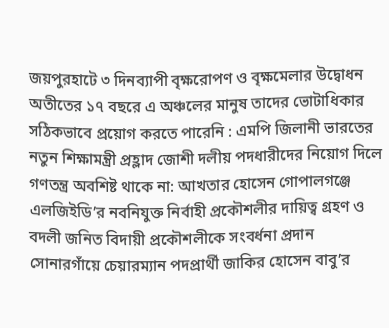জয়পুরহাটে ৩ দিনব্যাপী বৃক্ষরোপণ ও বৃক্ষমেলার উদ্বোধন  অতীতের ১৭ বছরে এ অঞ্চলের মানুষ তাদের ভোটাধিকার সঠিকভাবে প্রয়োগ করতে পারেনি : এমপি জিলানী ভারতের নতুন শিক্ষামন্ত্রী প্রহ্লাদ জোশী দলীয় পদধারীদের নিয়োগ দিলে গণতন্ত্র অবশিষ্ট থাকে না: আখতার হোসেন গোপালগঞ্জে এলজিইডি’র নবনিযুক্ত নির্বাহী প্রকৌশলীর দায়িত্ব গ্রহণ ও বদলী জনিত বিদায়ী প্রকৌশলীকে সংবর্ধনা প্রদান সোনারগাঁয়ে চেয়ারম্যান পদপ্রার্থী জাকির হোসেন বাবু’র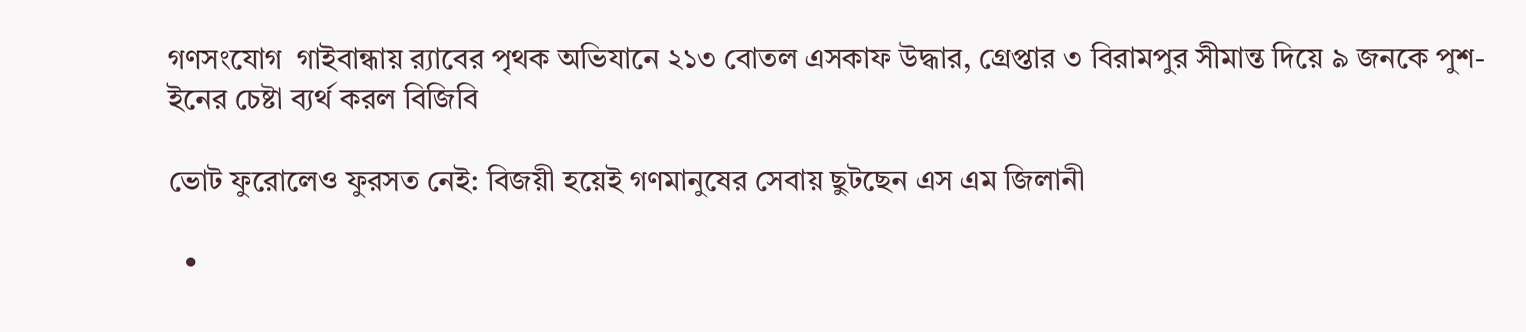গণসংযোগ  গাইবান্ধায় র‌্যাবের পৃথক অভিযানে ২১৩ বোতল এসকাফ উদ্ধার, গ্রেপ্তার ৩ বিরামপুর সীমান্ত দিয়ে ৯ জনকে পুশ-ইনের চেষ্টা ব্যর্থ করল বিজিবি

ভোট ফুরোলেও ফুরসত নেই: বিজয়ী হয়েই গণমানুষের সেবায় ছুটছেন এস এম জিলানী

  •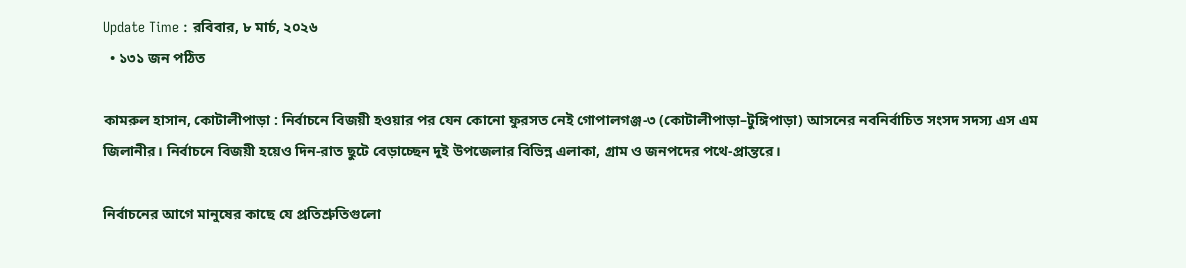Update Time : রবিবার, ৮ মার্চ, ২০২৬
  • ১৩১ জন পঠিত

কামরুল হাসান, কোটালীপাড়া : নির্বাচনে বিজয়ী হওয়ার পর যেন কোনো ফুরসত নেই গোপালগঞ্জ-৩ (কোটালীপাড়া–টুঙ্গিপাড়া) আসনের নবনির্বাচিত সংসদ সদস্য এস এম জিলানীর। নির্বাচনে বিজয়ী হয়েও দিন-রাত ছুটে বেড়াচ্ছেন দুই উপজেলার বিভিন্ন এলাকা, গ্রাম ও জনপদের পথে-প্রান্তরে।

নির্বাচনের আগে মানুষের কাছে যে প্রতিশ্রুতিগুলো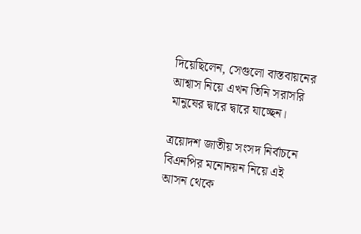দিয়েছিলেন, সেগুলো বাস্তবায়নের আশ্বাস নিয়ে এখন তিনি সরাসরি মানুষের দ্বারে দ্বারে যাচ্ছেন।

ত্রয়োদশ জাতীয় সংসদ নির্বাচনে বিএনপির মনোনয়ন নিয়ে এই আসন থেকে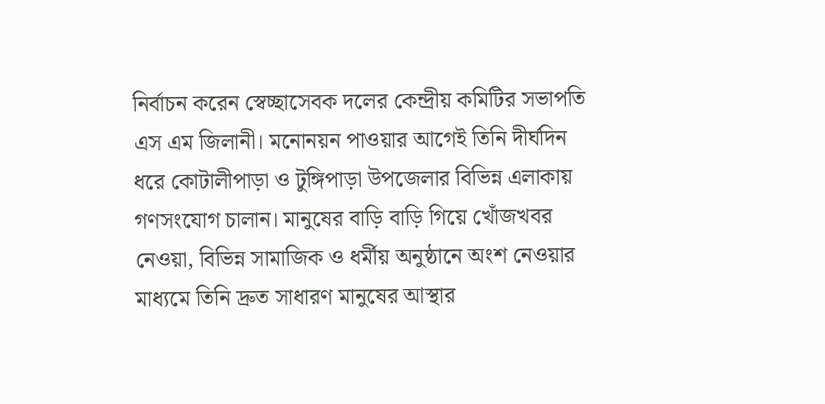নির্বাচন করেন স্বেচ্ছাসেবক দলের কেন্দ্রীয় কমিটির সভাপতি এস এম জিলানী। মনোনয়ন পাওয়ার আগেই তিনি দীর্ঘদিন ধরে কোটালীপাড়া ও টুঙ্গিপাড়া উপজেলার বিভিন্ন এলাকায় গণসংযোগ চালান। মানুষের বাড়ি বাড়ি গিয়ে খোঁজখবর নেওয়া, বিভিন্ন সামাজিক ও ধর্মীয় অনুষ্ঠানে অংশ নেওয়ার মাধ্যমে তিনি দ্রুত সাধারণ মানুষের আস্থার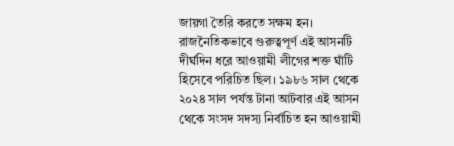জায়গা তৈরি করতে সক্ষম হন।
রাজনৈতিকভাবে গুরুত্বপূর্ণ এই আসনটি দীর্ঘদিন ধরে আওয়ামী লীগের শক্ত ঘাঁটি হিসেবে পরিচিত ছিল। ১৯৮৬ সাল থেকে ২০২৪ সাল পর্যন্ত টানা আটবার এই আসন থেকে সংসদ সদস্য নির্বাচিত হন আওয়ামী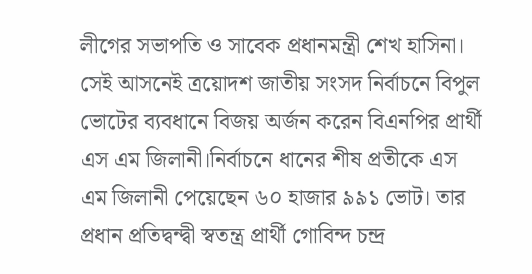লীগের সভাপতি ও সাবেক প্রধানমন্ত্রী শেখ হাসিনা। সেই আসনেই ত্রয়োদশ জাতীয় সংসদ নির্বাচনে বিপুল ভোটের ব্যবধানে বিজয় অর্জন করেন বিএনপির প্রার্থী এস এম জিলানী।নির্বাচনে ধানের শীষ প্রতীকে এস এম জিলানী পেয়েছেন ৬০ হাজার ৯৯১ ভোট। তার প্রধান প্রতিদ্বন্দ্বী স্বতন্ত্র প্রার্থী গোবিন্দ চন্দ্র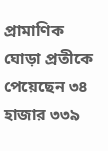প্রামাণিক ঘোড়া প্রতীকে পেয়েছেন ৩৪ হাজার ৩৩৯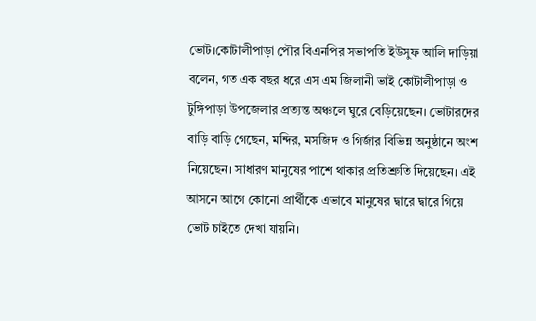ভোট।কোটালীপাড়া পৌর বিএনপির সভাপতি ইউসুফ আলি দাড়িয়া বলেন, গত এক বছর ধরে এস এম জিলানী ভাই কোটালীপাড়া ও টুঙ্গিপাড়া উপজেলার প্রত্যন্ত অঞ্চলে ঘুরে বেড়িয়েছেন। ভোটারদের বাড়ি বাড়ি গেছেন, মন্দির, মসজিদ ও গির্জার বিভিন্ন অনুষ্ঠানে অংশ নিয়েছেন। সাধারণ মানুষের পাশে থাকার প্রতিশ্রুতি দিয়েছেন। এই আসনে আগে কোনো প্রার্থীকে এভাবে মানুষের দ্বারে দ্বারে গিয়ে ভোট চাইতে দেখা যায়নি।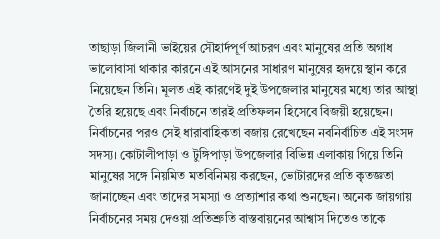তাছাড়া জিলানী ভাইয়ের সৌহার্দপূর্ণ আচরণ এবং মানুষের প্রতি অগাধ ভালোবাসা থাকার কারনে এই আসনের সাধারণ মানুষের হৃদয়ে স্থান করে নিয়েছেন তিনি। মূলত এই কারণেই দুই উপজেলার মানুষের মধ্যে তার আস্থা তৈরি হয়েছে এবং নির্বাচনে তারই প্রতিফলন হিসেবে বিজয়ী হয়েছেন।
নির্বাচনের পরও সেই ধারাবাহিকতা বজায় রেখেছেন নবনির্বাচিত এই সংসদ সদস্য। কোটালীপাড়া ও টুঙ্গিপাড়া উপজেলার বিভিন্ন এলাকায় গিয়ে তিনি মানুষের সঙ্গে নিয়মিত মতবিনিময় করছেন, ভোটারদের প্রতি কৃতজ্ঞতা জানাচ্ছেন এবং তাদের সমস্যা ও প্রত্যাশার কথা শুনছেন। অনেক জায়গায় নির্বাচনের সময় দেওয়া প্রতিশ্রুতি বাস্তবায়নের আশ্বাস দিতেও তাকে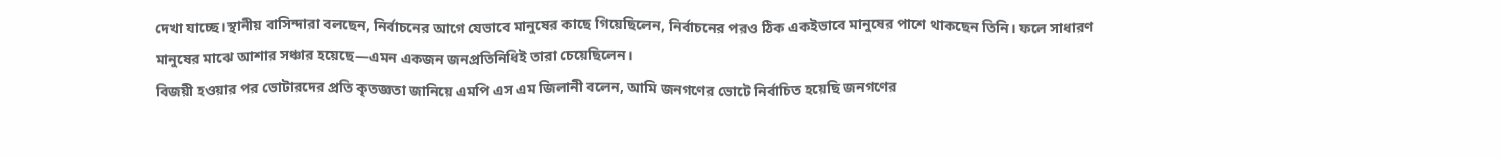দেখা যাচ্ছে।স্থানীয় বাসিন্দারা বলছেন, নির্বাচনের আগে যেভাবে মানুষের কাছে গিয়েছিলেন, নির্বাচনের পরও ঠিক একইভাবে মানুষের পাশে থাকছেন তিনি। ফলে সাধারণ মানুষের মাঝে আশার সঞ্চার হয়েছে—এমন একজন জনপ্রতিনিধিই তারা চেয়েছিলেন।
বিজয়ী হওয়ার পর ভোটারদের প্রতি কৃতজ্ঞতা জানিয়ে এমপি এস এম জিলানী বলেন, আমি জনগণের ভোটে নির্বাচিত হয়েছি জনগণের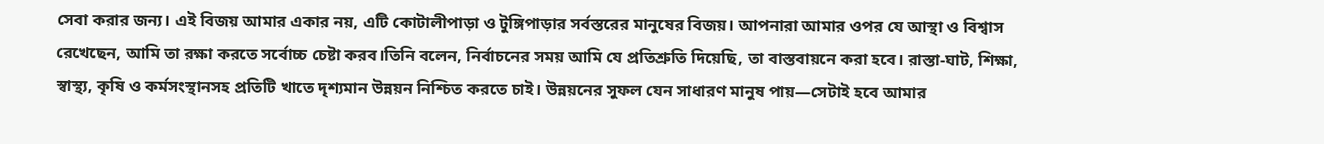সেবা করার জন্য। এই বিজয় আমার একার নয়, এটি কোটালীপাড়া ও টুঙ্গিপাড়ার সর্বস্তরের মানুষের বিজয়। আপনারা আমার ওপর যে আস্থা ও বিশ্বাস রেখেছেন, আমি তা রক্ষা করতে সর্বোচ্চ চেষ্টা করব।তিনি বলেন, নির্বাচনের সময় আমি যে প্রতিশ্রুতি দিয়েছি, তা বাস্তবায়নে করা হবে। রাস্তা-ঘাট, শিক্ষা, স্বাস্থ্য, কৃষি ও কর্মসংস্থানসহ প্রতিটি খাতে দৃশ্যমান উন্নয়ন নিশ্চিত করতে চাই। উন্নয়নের সুফল যেন সাধারণ মানুষ পায়—সেটাই হবে আমার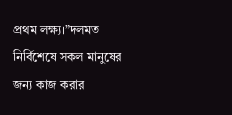প্রথম লক্ষ্য।”দলমত নির্বিশেষে সকল মানুষের জন্য কাজ করার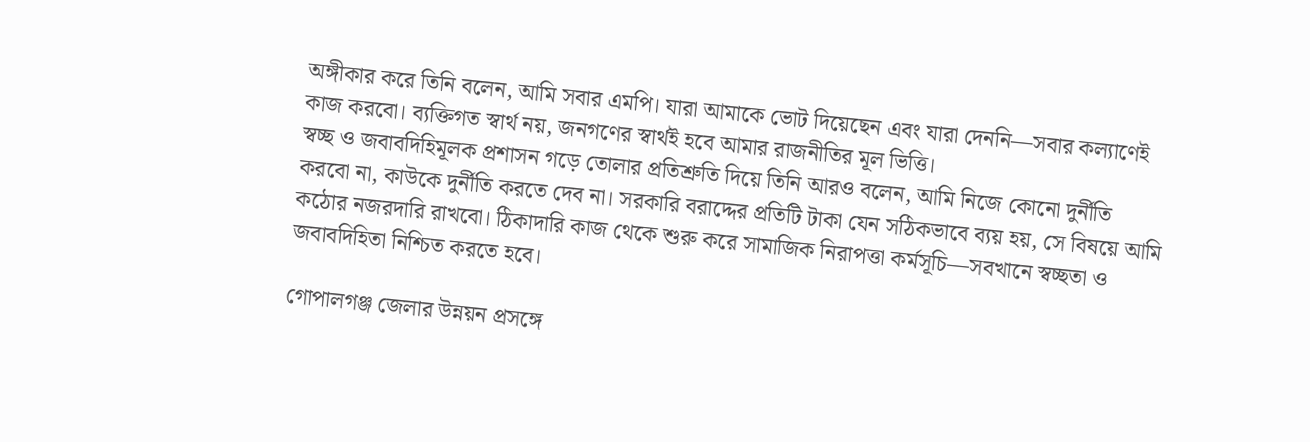অঙ্গীকার করে তিনি বলেন, আমি সবার এমপি। যারা আমাকে ভোট দিয়েছেন এবং যারা দেননি—সবার কল্যাণেই কাজ করবো। ব্যক্তিগত স্বার্থ নয়, জনগণের স্বার্থই হবে আমার রাজনীতির মূল ভিত্তি।
স্বচ্ছ ও জবাবদিহিমূলক প্রশাসন গড়ে তোলার প্রতিশ্রুতি দিয়ে তিনি আরও বলেন, আমি নিজে কোনো দুর্নীতি করবো না, কাউকে দুর্নীতি করতে দেব না। সরকারি বরাদ্দের প্রতিটি টাকা যেন সঠিকভাবে ব্যয় হয়, সে বিষয়ে আমি কঠোর নজরদারি রাখবো। ঠিকাদারি কাজ থেকে শুরু করে সামাজিক নিরাপত্তা কর্মসূচি—সবখানে স্বচ্ছতা ও জবাবদিহিতা নিশ্চিত করতে হবে।

গোপালগঞ্জ জেলার উন্নয়ন প্রসঙ্গে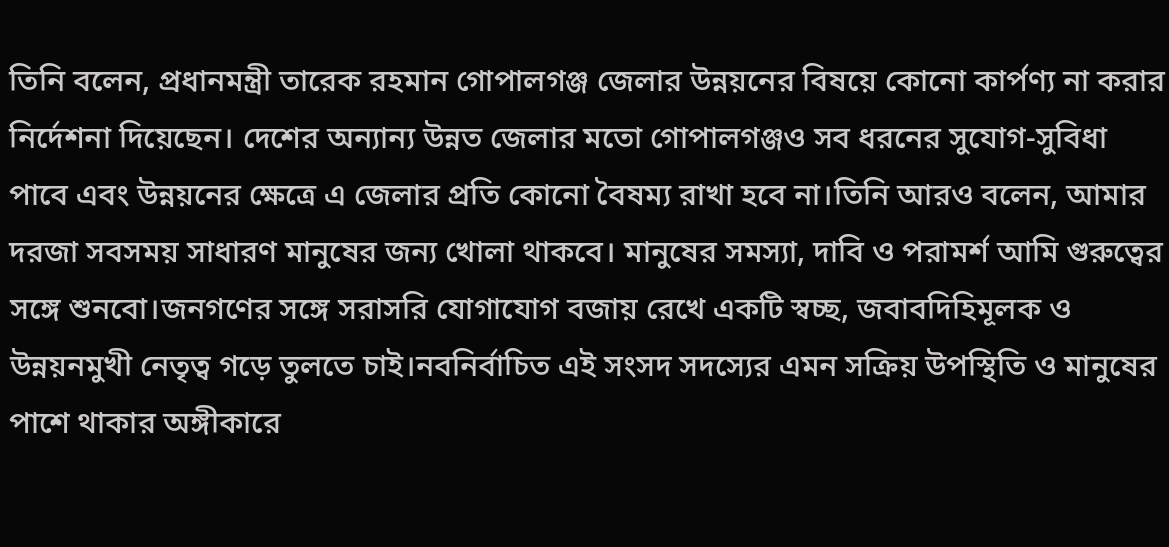তিনি বলেন, প্রধানমন্ত্রী তারেক রহমান গোপালগঞ্জ জেলার উন্নয়নের বিষয়ে কোনো কার্পণ্য না করার নির্দেশনা দিয়েছেন। দেশের অন্যান্য উন্নত জেলার মতো গোপালগঞ্জও সব ধরনের সুযোগ-সুবিধা পাবে এবং উন্নয়নের ক্ষেত্রে এ জেলার প্রতি কোনো বৈষম্য রাখা হবে না।তিনি আরও বলেন, আমার দরজা সবসময় সাধারণ মানুষের জন্য খোলা থাকবে। মানুষের সমস্যা, দাবি ও পরামর্শ আমি গুরুত্বের সঙ্গে শুনবো।জনগণের সঙ্গে সরাসরি যোগাযোগ বজায় রেখে একটি স্বচ্ছ, জবাবদিহিমূলক ও উন্নয়নমুখী নেতৃত্ব গড়ে তুলতে চাই।নবনির্বাচিত এই সংসদ সদস্যের এমন সক্রিয় উপস্থিতি ও মানুষের পাশে থাকার অঙ্গীকারে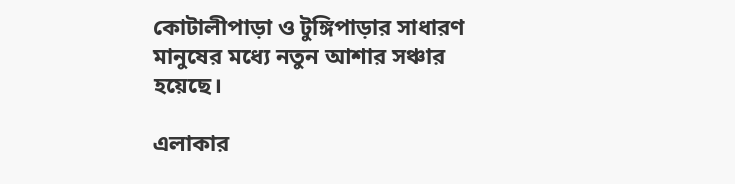কোটালীপাড়া ও টুঙ্গিপাড়ার সাধারণ মানুষের মধ্যে নতুন আশার সঞ্চার হয়েছে।

এলাকার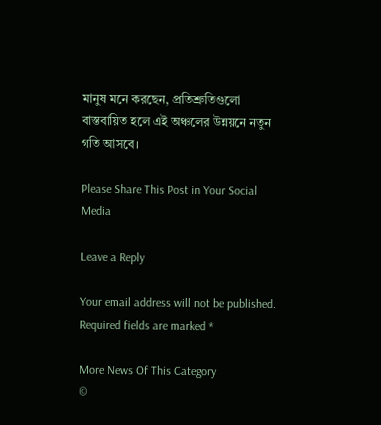মানুষ মনে করছেন, প্রতিশ্রুতিগুলো বাস্তবায়িত হলে এই অঞ্চলের উন্নয়নে নতুন গতি আসবে।

Please Share This Post in Your Social Media

Leave a Reply

Your email address will not be published. Required fields are marked *

More News Of This Category
©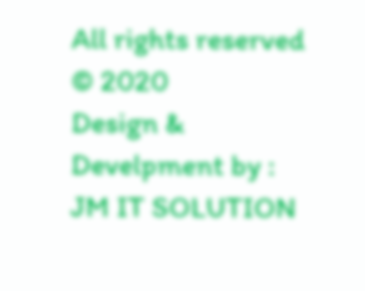All rights reserved © 2020
Design & Develpment by : JM IT SOLUTION